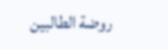روضة الطالبين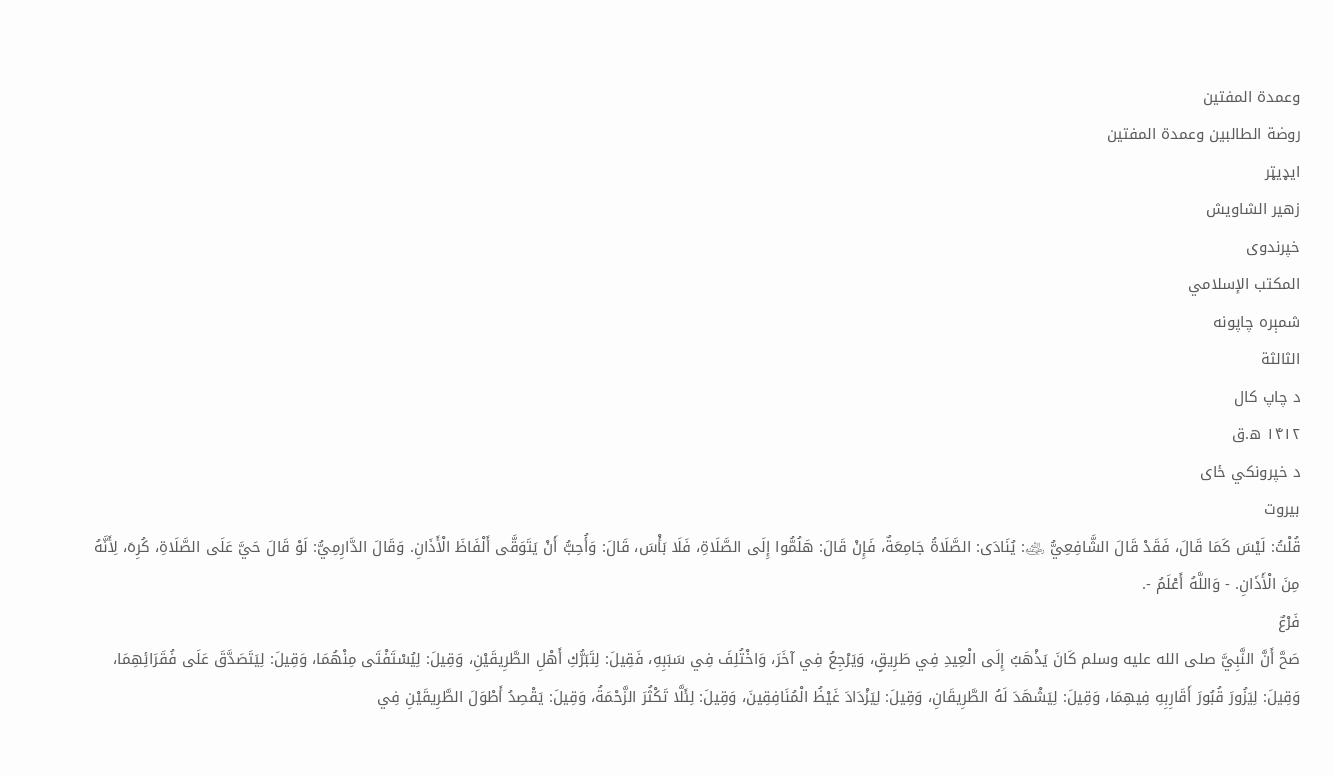وعمدة المفتين
روضة الطالبين وعمدة المفتين
ایډیټر
زهير الشاويش
خپرندوی
المكتب الإسلامي
شمېره چاپونه
الثالثة
د چاپ کال
۱۴۱۲ ه.ق
د خپرونکي ځای
بيروت
قُلْتُ: لَيْسَ كَمَا قَالَ، فَقَدْ قَالَ الشَّافِعِيُّ ﵁: يُنَادَى: الصَّلَاةُ جَامِعَةٌ، فَإِنْ قَالَ: هَلُمُّوا إِلَى الصَّلَاةِ، فَلَا بَأْسَ، قَالَ: وَأُحِبُّ أَنْ يَتَوَقَّى أَلْفَاظَ الْأَذَانِ. وَقَالَ الدَّارِمِيُّ: لَوْ قَالَ حَيَّ عَلَى الصَّلَاةِ، كُرِهَ، لِأَنَّهُ مِنَ الْأَذَانِ. - وَاللَّهُ أَعْلَمُ -.
فَرْعٌ
صَحَّ أَنَّ النَّبِيَّ صلى الله عليه وسلم كَانَ يَذْهَبُ إِلَى الْعِيدِ فِي طَرِيقٍ، وَيَرْجِعُ فِي آخَرَ، وَاخْتُلِفَ فِي سَبَبِهِ، فَقِيلَ: لِتَبَرُّكِ أَهْلِ الطَّرِيقَيْنِ، وَقِيلَ: لِيُسْتَفْتَى مِنْهُمَا، وَقِيلَ: لِيَتَصَدَّقَ عَلَى فُقَرَائِهِمَا، وَقِيلَ: لِيَزُورَ قُبُورَ أَقَارِبِهِ فِيهِمَا، وَقِيلَ: لِيَشْهَدَ لَهُ الطَّرِيقَانِ، وَقِيلَ: لِيَزْدَادَ غَيْظُ الْمُنَافِقِينَ، وَقِيلَ: لِئَلَّا تَكْثُرَ الزَّحْمَةُ، وَقِيلَ: يَقْصِدُ أَطْوَلَ الطَّرِيقَيْنِ فِي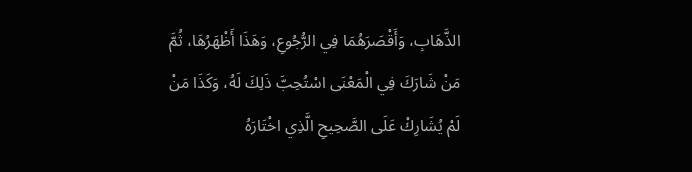الذَّهَابِ، وَأَقْصَرَهُمَا فِي الرُّجُوعِ، وَهَذَا أَظْهَرُهَا، ثُمَّ مَنْ شَارَكَ فِي الْمَعْنَى اسْتُحِبَّ ذَلِكَ لَهُ، وَكَذَا مَنْ لَمْ يُشَارِكْ عَلَى الصَّحِيحِ الَّذِي اخْتَارَهُ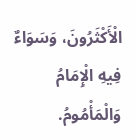الْأَكْثَرُونَ، وَسَوَاءٌ فِيهِ الْإِمَامُ وَالْمَأْمُومُ.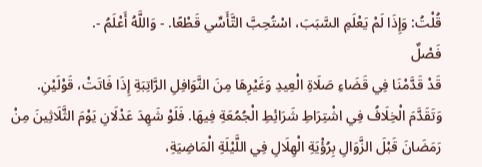قُلْتُ: وَإِذَا لَمْ يَعْلَمِ السَّبَبَ، اسْتُحِبَّ التَّأَسِّي قَطْعًا. - وَاللَّهُ أَعْلَمُ -.
فَصْلٌ
قَدْ قَدَّمْنَا فِي قَضَاءِ صَلَاةِ الْعِيدِ وَغَيْرِهَا مِنَ النَّوَافِلِ الرَّاتِبَةِ إِذَا فَاتَتْ، قَوْلَيْنِ. وَتَقَدَّمَ الْخِلَافُ فِي اشْتِرَاطِ شَرَائِطِ الْجُمُعَةِ فِيهَا. فَلَوْ شَهِدَ عَدْلَانِ يَوْمَ الثَّلَاثِينَ مِنْ رَمَضَانَ قَبْلَ الزَّوَالِ بِرُؤْيَةِ الْهِلَالِ فِي اللَّيْلَةِ الْمَاضِيَةِ،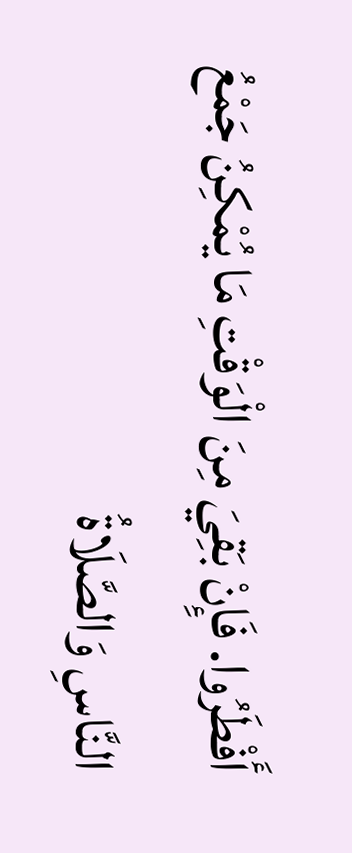أَفْطَرُوا. فَإِنْ بَقِيَ مِنَ الْوَقْتِ مَا يُمْكِنُ جَمْعُ النَّاسِ وَالصَّلَاةُ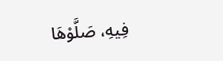فِيهِ، صَلَّوْهَا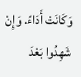وَكَانَتْ أَدَاءً. وَإِنْ شَهِدُوا بَعْدَ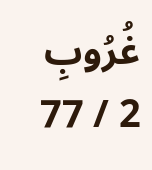غُرُوبِ
2 / 77